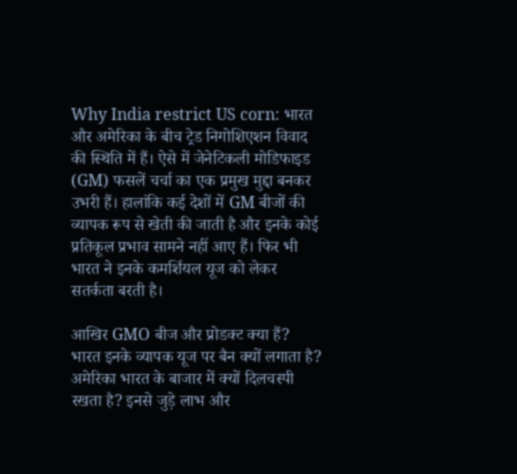Why India restrict US corn: भारत और अमेरिका के बीच ट्रेड निगोशिएशन विवाद की स्थिति में हैं। ऐसे में जेनेटिकली मोडिफाइड (GM) फसलें चर्चा का एक प्रमुख मुद्दा बनकर उभरी हैं। हालांकि कई देशों में GM बीजों की व्यापक रूप से खेती की जाती है और इनके कोई प्रतिकूल प्रभाव सामने नहीं आए हैं। फिर भी भारत ने इनके कमर्शियल यूज को लेकर सतर्कता बरती है।

आखिर GMO बीज और प्रोडक्ट क्या हैं? भारत इनके व्यापक यूज पर बैन क्यों लगाता है? अमेरिका भारत के बाजार में क्यों दिलचस्पी रखता है? इनसे जुड़े लाभ और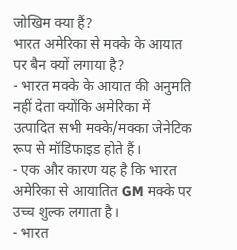जोखिम क्या हैं?
भारत अमेरिका से मक्के के आयात पर बैन क्यों लगाया है?
- भारत मक्के के आयात की अनुमति नहीं देता क्योंकि अमेरिका में उत्पादित सभी मक्के/मक्का जेनेटिक रूप से मॉडिफाइड होते हैं।
- एक और कारण यह है कि भारत अमेरिका से आयातित GM मक्के पर उच्च शुल्क लगाता है।
- भारत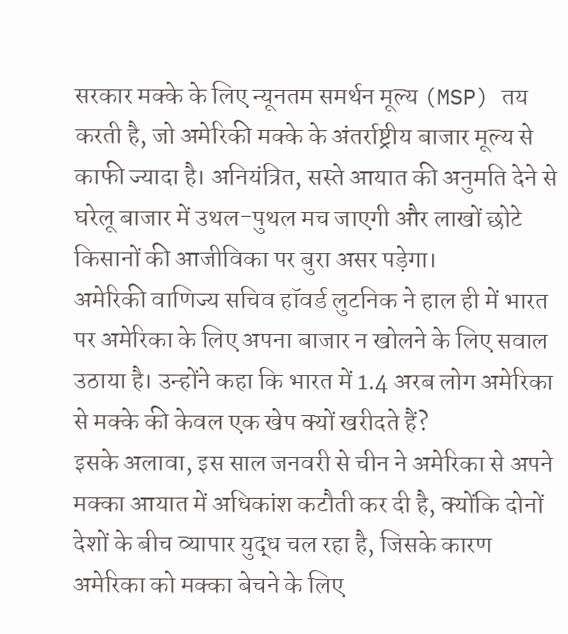सरकार मक्के के लिए न्यूनतम समर्थन मूल्य (MSP) तय करती है, जो अमेरिकी मक्के के अंतर्राष्ट्रीय बाजार मूल्य से काफी ज्यादा है। अनियंत्रित, सस्ते आयात की अनुमति देने से घरेलू बाजार में उथल-पुथल मच जाएगी और लाखों छोटे किसानों की आजीविका पर बुरा असर पड़ेगा।
अमेरिकी वाणिज्य सचिव हॉवर्ड लुटनिक ने हाल ही में भारत पर अमेरिका के लिए अपना बाजार न खोलने के लिए सवाल उठाया है। उन्होंने कहा कि भारत में 1.4 अरब लोग अमेरिका से मक्के की केवल एक खेप क्यों खरीदते हैं?
इसके अलावा, इस साल जनवरी से चीन ने अमेरिका से अपने मक्का आयात में अधिकांश कटौती कर दी है, क्योंकि दोनों देशों के बीच व्यापार युद्ध चल रहा है, जिसके कारण अमेरिका को मक्का बेचने के लिए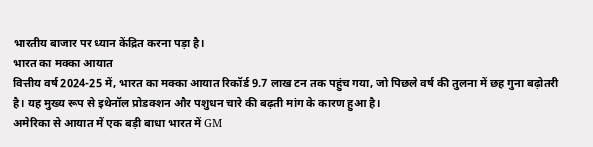भारतीय बाजार पर ध्यान केंद्रित करना पड़ा है।
भारत का मक्का आयात
वित्तीय वर्ष 2024-25 में, भारत का मक्का आयात रिकॉर्ड 9.7 लाख टन तक पहुंच गया, जो पिछले वर्ष की तुलना में छह गुना बढ़ोतरी है। यह मुख्य रूप से इथेनॉल प्रोडक्शन और पशुधन चारे की बढ़ती मांग के कारण हुआ है।
अमेरिका से आयात में एक बड़ी बाधा भारत में GM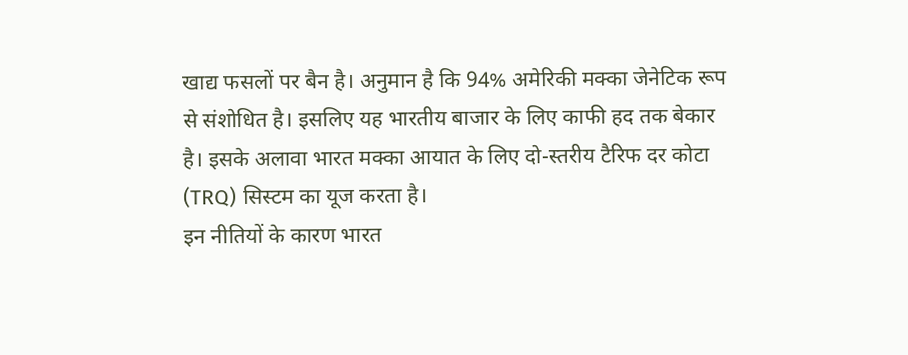खाद्य फसलों पर बैन है। अनुमान है कि 94% अमेरिकी मक्का जेनेटिक रूप से संशोधित है। इसलिए यह भारतीय बाजार के लिए काफी हद तक बेकार है। इसके अलावा भारत मक्का आयात के लिए दो-स्तरीय टैरिफ दर कोटा (TRQ) सिस्टम का यूज करता है।
इन नीतियों के कारण भारत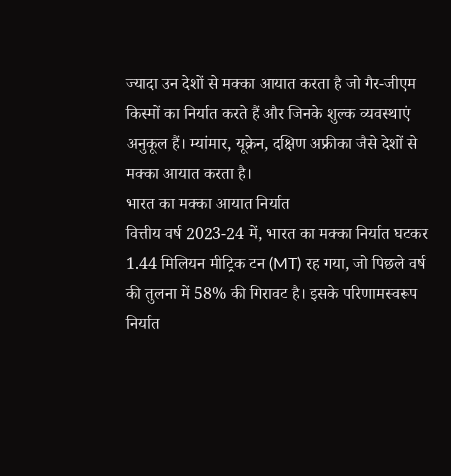ज्यादा उन देशों से मक्का आयात करता है जो गैर-जीएम किस्मों का निर्यात करते हैं और जिनके शुल्क व्यवस्थाएं अनुकूल हैं। म्यांमार, यूक्रेन, दक्षिण अफ्रीका जैसे देशों से मक्का आयात करता है।
भारत का मक्का आयात निर्यात
वित्तीय वर्ष 2023-24 में, भारत का मक्का निर्यात घटकर 1.44 मिलियन मीट्रिक टन (MT) रह गया, जो पिछले वर्ष की तुलना में 58% की गिरावट है। इसके परिणामस्वरूप निर्यात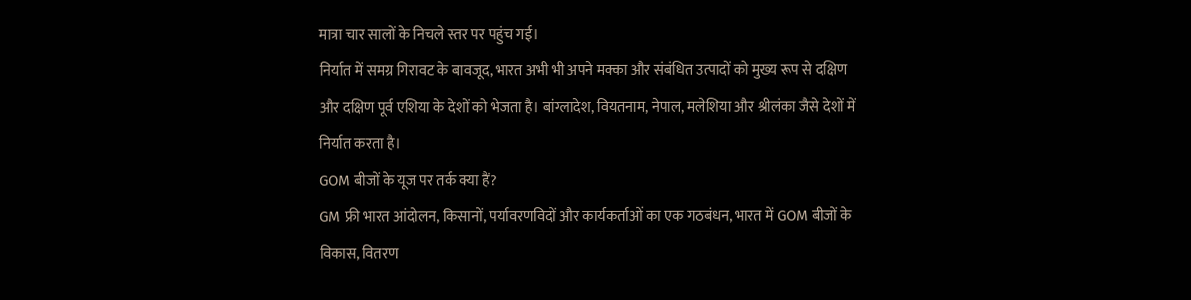मात्रा चार सालों के निचले स्तर पर पहुंच गई।
निर्यात में समग्र गिरावट के बावजूद, भारत अभी भी अपने मक्का और संबंधित उत्पादों को मुख्य रूप से दक्षिण और दक्षिण पूर्व एशिया के देशों को भेजता है। बांग्लादेश, वियतनाम, नेपाल, मलेशिया और श्रीलंका जैसे देशों में निर्यात करता है।
GOM बीजों के यूज पर तर्क क्या हैं?
GM फ्री भारत आंदोलन, किसानों, पर्यावरणविदों और कार्यकर्ताओं का एक गठबंधन, भारत में GOM बीजों के विकास, वितरण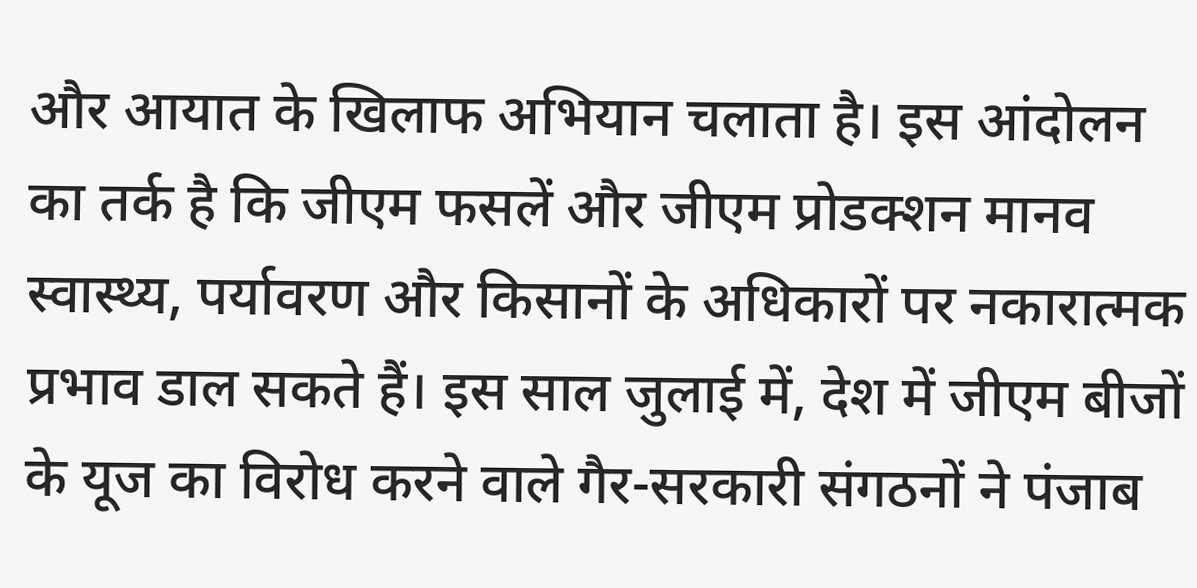और आयात के खिलाफ अभियान चलाता है। इस आंदोलन का तर्क है कि जीएम फसलें और जीएम प्रोडक्शन मानव स्वास्थ्य, पर्यावरण और किसानों के अधिकारों पर नकारात्मक प्रभाव डाल सकते हैं। इस साल जुलाई में, देश में जीएम बीजों के यूज का विरोध करने वाले गैर-सरकारी संगठनों ने पंजाब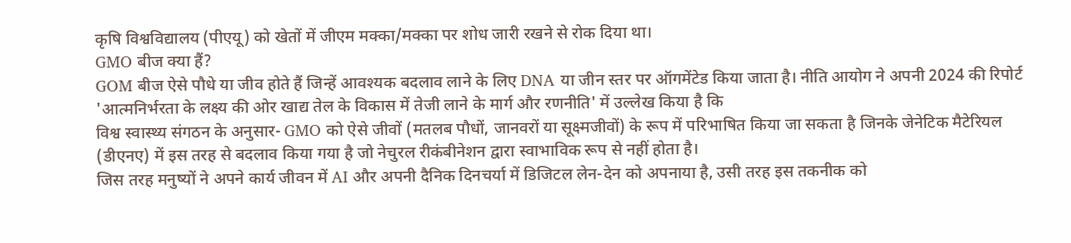कृषि विश्वविद्यालय (पीएयू) को खेतों में जीएम मक्का/मक्का पर शोध जारी रखने से रोक दिया था।
GMO बीज क्या हैं?
GOM बीज ऐसे पौधे या जीव होते हैं जिन्हें आवश्यक बदलाव लाने के लिए DNA या जीन स्तर पर ऑगमेंटेड किया जाता है। नीति आयोग ने अपनी 2024 की रिपोर्ट 'आत्मनिर्भरता के लक्ष्य की ओर खाद्य तेल के विकास में तेजी लाने के मार्ग और रणनीति' में उल्लेख किया है कि
विश्व स्वास्थ्य संगठन के अनुसार- GMO को ऐसे जीवों (मतलब पौधों, जानवरों या सूक्ष्मजीवों) के रूप में परिभाषित किया जा सकता है जिनके जेनेटिक मैटेरियल (डीएनए) में इस तरह से बदलाव किया गया है जो नेचुरल रीकंबीनेशन द्वारा स्वाभाविक रूप से नहीं होता है।
जिस तरह मनुष्यों ने अपने कार्य जीवन में AI और अपनी दैनिक दिनचर्या में डिजिटल लेन-देन को अपनाया है, उसी तरह इस तकनीक को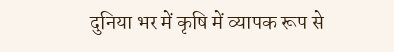दुनिया भर में कृषि में व्यापक रूप से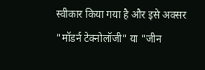स्वीकार किया गया है और इसे अक्सर "मॉडर्न टेक्नोलॉजी" या "जीन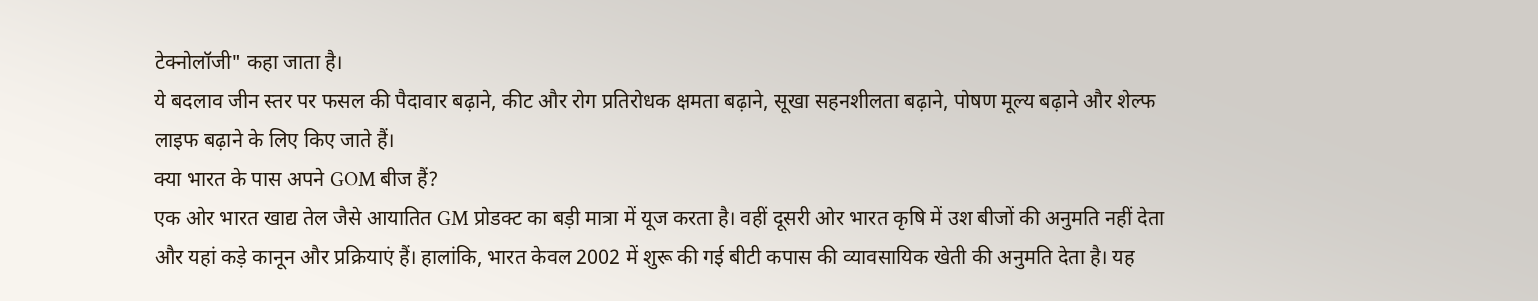टेक्नोलॉजी" कहा जाता है।
ये बदलाव जीन स्तर पर फसल की पैदावार बढ़ाने, कीट और रोग प्रतिरोधक क्षमता बढ़ाने, सूखा सहनशीलता बढ़ाने, पोषण मूल्य बढ़ाने और शेल्फ लाइफ बढ़ाने के लिए किए जाते हैं।
क्या भारत के पास अपने GOM बीज हैं?
एक ओर भारत खाद्य तेल जैसे आयातित GM प्रोडक्ट का बड़ी मात्रा में यूज करता है। वहीं दूसरी ओर भारत कृषि में उश बीजों की अनुमति नहीं देता और यहां कड़े कानून और प्रक्रियाएं हैं। हालांकि, भारत केवल 2002 में शुरू की गई बीटी कपास की व्यावसायिक खेती की अनुमति देता है। यह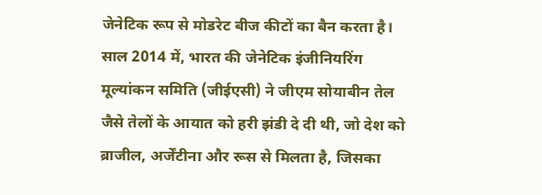जेनेटिक रूप से मोडरेट बीज कीटों का बैन करता है।
साल 2014 में, भारत की जेनेटिक इंजीनियरिंग मूल्यांकन समिति (जीईएसी) ने जीएम सोयाबीन तेल जैसे तेलों के आयात को हरी झंडी दे दी थी, जो देश को ब्राजील, अर्जेंटीना और रूस से मिलता है, जिसका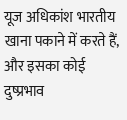यूज अधिकांश भारतीय खाना पकाने में करते हैं, और इसका कोई दुष्प्रभाव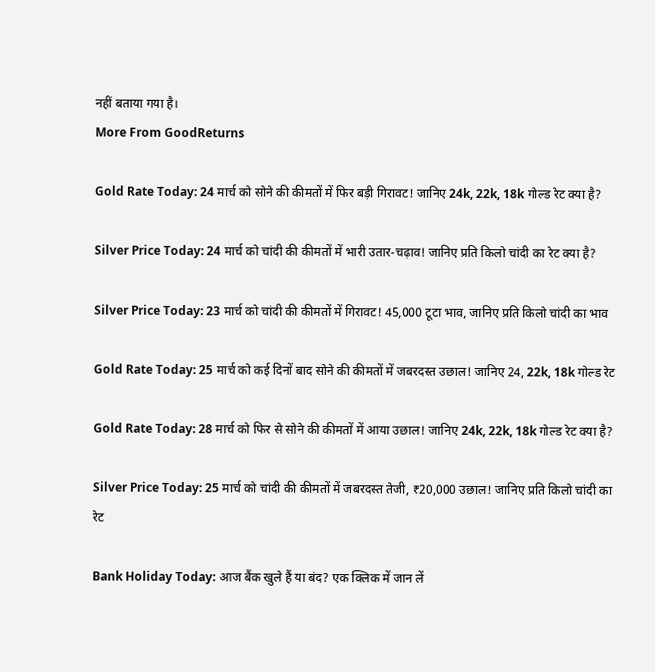नहीं बताया गया है।
More From GoodReturns

Gold Rate Today: 24 मार्च को सोने की कीमतों में फिर बड़ी गिरावट! जानिए 24k, 22k, 18k गोल्ड रेट क्या है?

Silver Price Today: 24 मार्च को चांदी की कीमतों में भारी उतार-चढ़ाव! जानिए प्रति किलो चांदी का रेट क्या है?

Silver Price Today: 23 मार्च को चांदी की कीमतों में गिरावट! 45,000 टूटा भाव, जानिए प्रति किलो चांदी का भाव

Gold Rate Today: 25 मार्च को कई दिनों बाद सोने की कीमतों में जबरदस्त उछाल! जानिए 24, 22k, 18k गोल्ड रेट

Gold Rate Today: 28 मार्च को फिर से सोने की कीमतों में आया उछाल! जानिए 24k, 22k, 18k गोल्ड रेट क्या है?

Silver Price Today: 25 मार्च को चांदी की कीमतों में जबरदस्त तेजी, ₹20,000 उछाल! जानिए प्रति किलो चांदी का रेट

Bank Holiday Today: आज बैंक खुले हैं या बंद? एक क्लिक में जान लें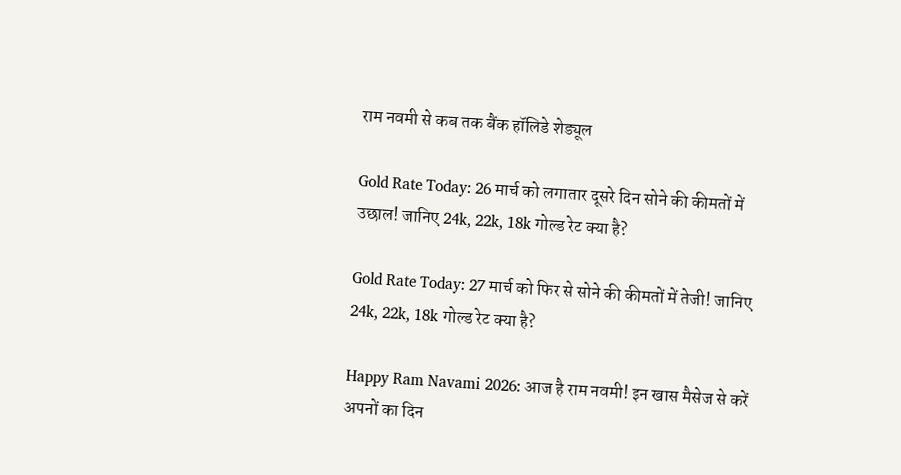राम नवमी से कब तक बैंक हॉलिडे शेड्यूल

Gold Rate Today: 26 मार्च को लगातार दूसरे दिन सोने की कीमतों में उछाल! जानिए 24k, 22k, 18k गोल्ड रेट क्या है?

Gold Rate Today: 27 मार्च को फिर से सोने की कीमतों में तेजी! जानिए 24k, 22k, 18k गोल्ड रेट क्या है?

Happy Ram Navami 2026: आज है राम नवमी! इन खास मैसेज से करें अपनों का दिन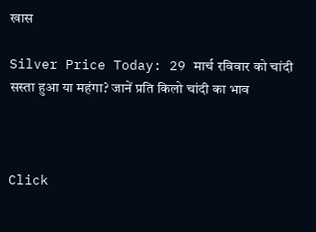खास

Silver Price Today: 29 मार्च रविवार को चांदी सस्ता हुआ या महंगा? जानें प्रति किलो चांदी का भाव



Click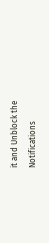it and Unblock the Notifications